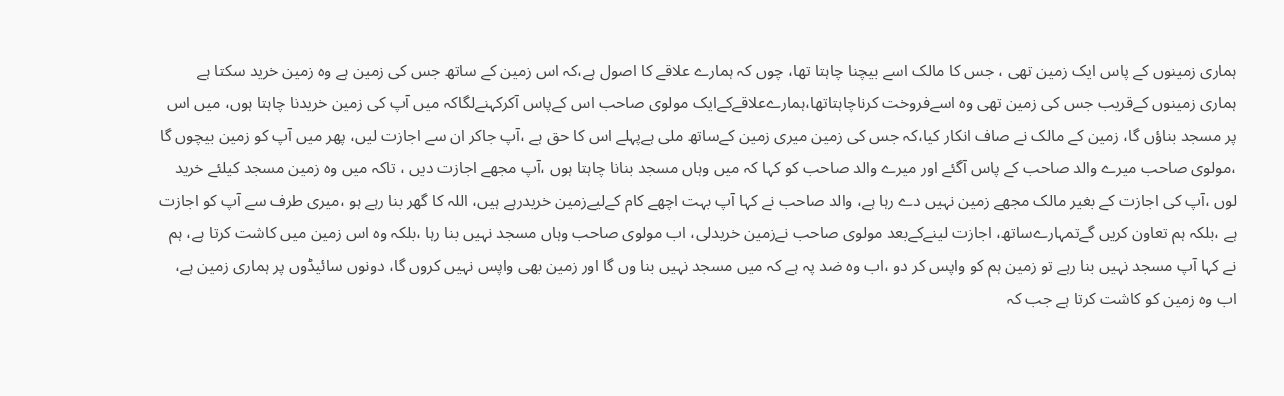ہماری زمینوں کے پاس ایک زمین تھی ، جس کا مالک اسے بیچنا چاہتا تھا، چوں کہ ہمارے علاقے کا اصول ہے،کہ اس زمین کے ساتھ جس کی زمین ہے وہ زمین خرید سکتا ہے ہماری زمینوں کےقریب جس کی زمین تھی وہ اسےفروخت کرناچاہتاتھا،ہمارےعلاقےکےایک مولوی صاحب اس کےپاس آکرکہنےلگاکہ میں آپ کی زمین خریدنا چاہتا ہوں، میں اس پر مسجد بناؤں گا، زمین کے مالک نے صاف انکار کیا،کہ جس کی زمین میری زمین کےساتھ ملی ہےپہلے اس کا حق ہے ،آپ جاکر ان سے اجازت لیں، پھر میں آپ کو زمین بیچوں گا ،مولوی صاحب میرے والد صاحب کے پاس آگئے اور میرے والد صاحب کو کہا کہ میں وہاں مسجد بنانا چاہتا ہوں ،آپ مجھے اجازت دیں ، تاکہ میں وہ زمین مسجد کیلئے خرید لوں ،آپ کی اجازت کے بغیر مالک مجھے زمین نہیں دے رہا ہے، والد صاحب نے کہا آپ بہت اچھے کام کےلیےزمین خریدرہے ہیں، اللہ کا گھر بنا رہے ہو ،میری طرف سے آپ کو اجازت ہے ،بلکہ ہم تعاون کریں گےتمہارےساتھ، اجازت لینےکےبعد مولوی صاحب نےزمین خریدلی، اب مولوی صاحب وہاں مسجد نہیں بنا رہا ،بلکہ وہ اس زمین میں کاشت کرتا ہے، ہم نے کہا آپ مسجد نہیں بنا رہے تو زمین ہم کو واپس کر دو ،اب وہ ضد پہ ہے کہ میں مسجد نہیں بنا وں گا اور زمین بھی واپس نہیں کروں گا، دونوں سائیڈوں پر ہماری زمین ہے، اب وہ زمین کو کاشت کرتا ہے جب کہ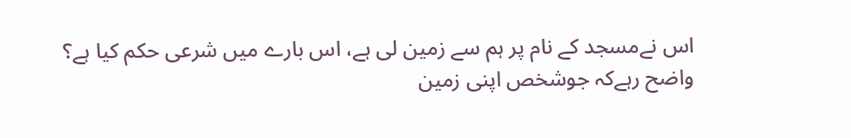اس نےمسجد کے نام پر ہم سے زمین لی ہے، اس بارے میں شرعی حکم کیا ہے؟
واضح رہےکہ جوشخص اپنی زمین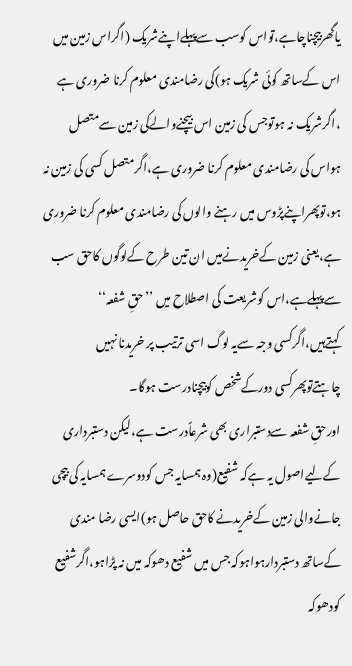یاگھربیچناچاہے،تواس کوسب سےپہلےاپنےشریک (اگراس زمین میں اس کےساتھ کوئی شریک ہو)کی رضامندی معلوم کرنا ضروری ہے ،اگرشریک نہ ہوتوجس کی زمین اس بیچنےوالےکی زمین سےمتصل ہواس کی رضامندی معلوم کرنا ضروری ہے،اگرمتصل کسی کی زمین نہ ہو،توپھراپنےپڑوس میں رہنے والوں کی رضامندی معلوم کرنا ضروری ہے،یعنی زمین کےخریدنےمیں ان تین طرح کےلوگوں کاحق سب سےپہلےہے،اس کوشریعت کی اصطلاح میں ’’حقِ شفعہ‘‘ کہتےہیں،اگرکسی وجہ سےیہ لوگ اسی ترتیب پر خریدنا نہیں چاہتےتوپھرکسی دورکےشخص کوبیچنادرست ہوگا۔
اورحقِ شفعہ سےدستبراری بھی شرعاًدرست ہے،لیکن دستبرداری کےلیےاصول یہ ہےکہ شفیع(وہ ہمسایہ جس کودوسرےہمسایہ کی بیچی جانےوالی زمین کےخریدنے کاحق حاصل ہو)ایسی رضا مندی کےساتھ دستبردارہواہوکہ جس میں شفیع دھوکہ میں نہ پڑاہو،اگرشفیع کودھوکہ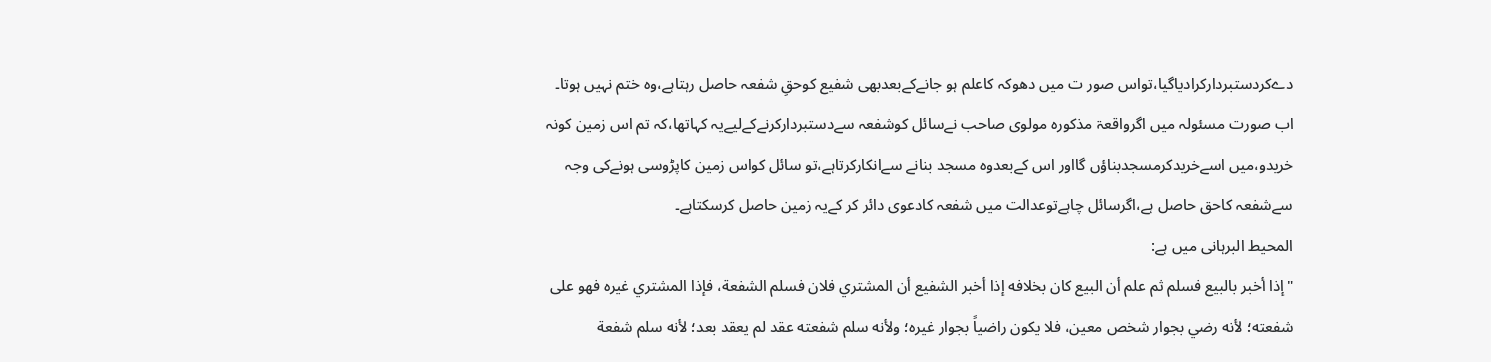دےکردستبردارکرادیاگیا،تواس صور ت میں دھوکہ کاعلم ہو جانےکےبعدبھی شفیع کوحقِ شفعہ حاصل رہتاہے،وہ ختم نہیں ہوتا۔
اب صورت مسئولہ میں اگرواقعۃ مذکورہ مولوی صاحب نےسائل کوشفعہ سےدستبردارکرنےکےلیےیہ کہاتھا،کہ تم اس زمین کونہ خریدو،میں اسےخریدکرمسجدبناؤں گااور اس کےبعدوہ مسجد بنانے سےانکارکرتاہے،تو سائل کواس زمین کاپڑوسی ہونےکی وجہ سےشفعہ کاحق حاصل ہے،اگرسائل چاہےتوعدالت میں شفعہ کادعوی دائر کر کےیہ زمین حاصل کرسکتاہے۔
المحیط البرہانی میں ہے:
"إذا أخبر بالبيع فسلم ثم علم أن البيع كان بخلافه إذا أخبر الشفيع أن المشتري فلان فسلم الشفعة، فإذا المشتري غيره فهو على شفعته؛ لأنه رضي بجوار شخص معين، فلا يكون راضياً بجوار غيره؛ ولأنه سلم شفعته عقد لم يعقد بعد؛ لأنه سلم شفعة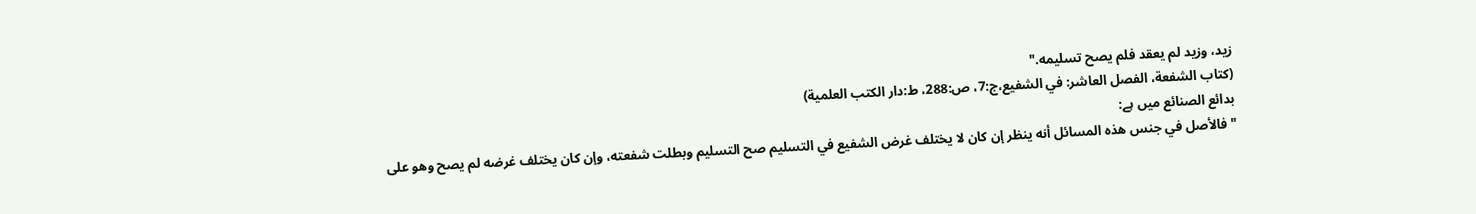زيد، وزيد لم يعقد فلم يصح تسليمه."
(كتاب الشفعة، الفصل العاشر: في الشفيع،ج:7، ص:288، ط:دار الكتب العلمية)
بدائع الصنائع میں ہے:
"فالأصل في جنس هذه المسائل أنه ينظر إن كان لا يختلف غرض الشفيع في التسليم صح التسليم وبطلت شفعته، وإن كان يختلف غرضه لم يصح وهو على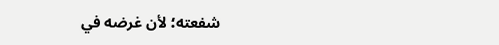شفعته؛ لأن غرضه في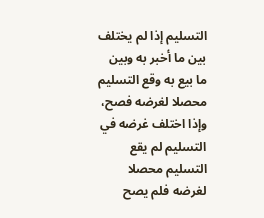التسليم إذا لم يختلف بين ما أخبر به وبين ما بيع به وقع التسليم محصلا لغرضه فصح، وإذا اختلف غرضه في التسليم لم يقع التسليم محصلا لغرضه فلم يصح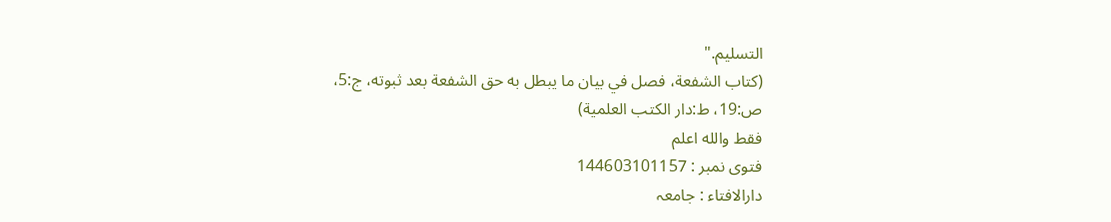التسليم."
(كتاب الشفعة، فصل في بيان ما يبطل به حق الشفعة بعد ثبوته، ج:5، ص:19، ط:دار الكتب العلمية)
فقط والله اعلم
فتوی نمبر : 144603101157
دارالافتاء : جامعہ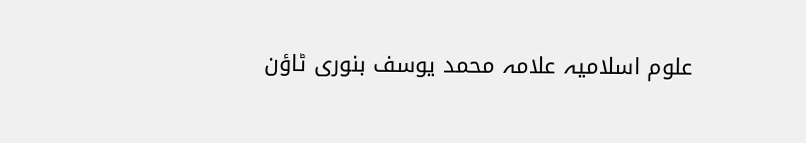علوم اسلامیہ علامہ محمد یوسف بنوری ٹاؤن